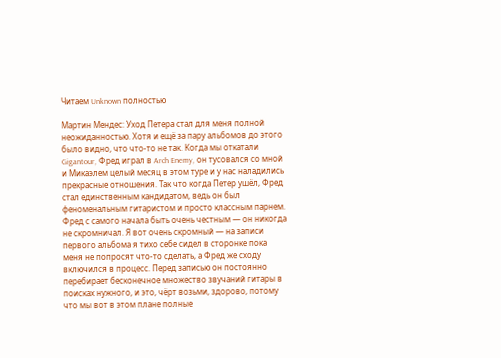Читаем Unknown полностью

Мартин Мендес: Уход Петера стал для меня полной неожиданностью. Хотя и ещё за пару альбомов до этого было видно, что что-то не так. Когда мы откатали Gigantour, Фред играл в Arch Enemy, он тусовался со мной и Микаэлем целый месяц в этом туре и у нас наладились прекрасные отношения. Так что когда Петер ушёл, Фред стал единственным кандидатом, ведь он был феноменальным гитаристом и просто классным парнем. Фред с самого начала быть очень честным ― он никогда не скромничал. Я вот очень скромный ― на записи первого альбома я тихо себе сидел в сторонке пока меня не попросят что-то сделать, а Фред же сходу включился в процесс. Перед записью он постоянно перебирает бесконечное множество звучаний гитары в поисках нужного, и это, чёрт возьми, здорово, потому что мы вот в этом плане полные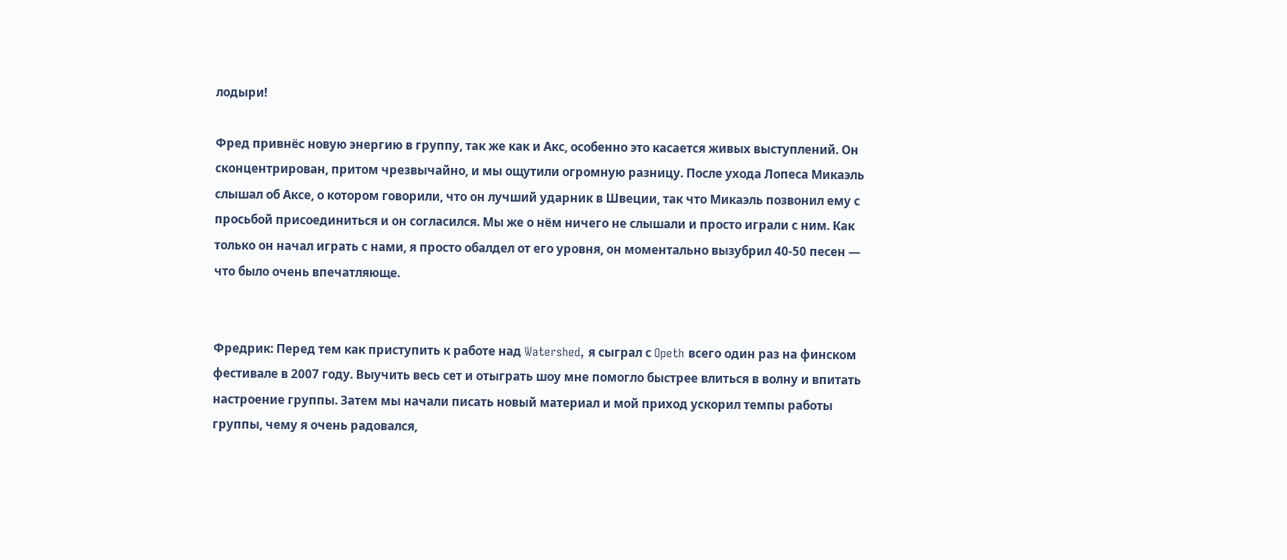лодыри!

Фред привнёс новую энергию в группу, так же как и Акс, особенно это касается живых выступлений. Он сконцентрирован, притом чрезвычайно, и мы ощутили огромную разницу. После ухода Лопеса Микаэль слышал об Аксе, о котором говорили, что он лучший ударник в Швеции, так что Микаэль позвонил ему с просьбой присоединиться и он согласился. Мы же о нём ничего не слышали и просто играли с ним. Как только он начал играть с нами, я просто обалдел от его уровня, он моментально вызубрил 40-50 песен ― что было очень впечатляюще.


Фредрик: Перед тем как приступить к работе над Watershed, я сыграл с Opeth всего один раз на финском фестивале в 2007 году. Выучить весь сет и отыграть шоу мне помогло быстрее влиться в волну и впитать настроение группы. Затем мы начали писать новый материал и мой приход ускорил темпы работы группы, чему я очень радовался,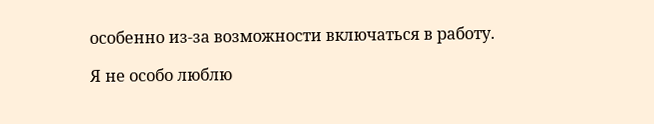особенно из-за возможности включаться в работу.

Я не особо люблю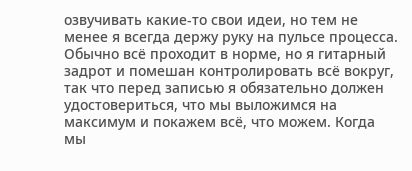озвучивать какие-то свои идеи, но тем не менее я всегда держу руку на пульсе процесса. Обычно всё проходит в норме, но я гитарный задрот и помешан контролировать всё вокруг, так что перед записью я обязательно должен удостовериться, что мы выложимся на максимум и покажем всё, что можем. Когда мы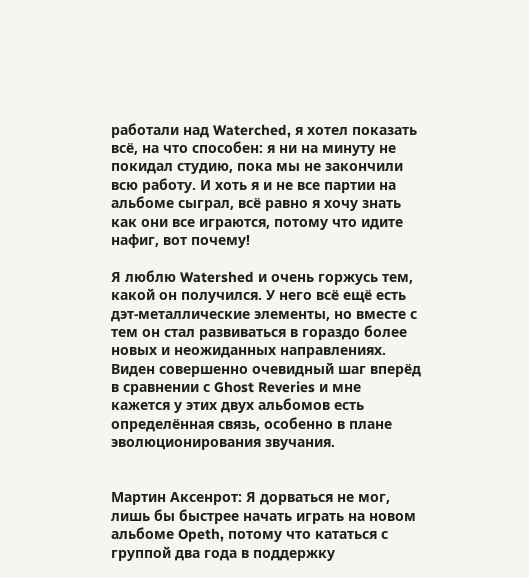работали над Waterched, я хотел показать всё, на что способен: я ни на минуту не покидал студию, пока мы не закончили всю работу. И хоть я и не все партии на альбоме сыграл, всё равно я хочу знать как они все играются, потому что идите нафиг, вот почему!

Я люблю Watershed и очень горжусь тем, какой он получился. У него всё ещё есть дэт-металлические элементы, но вместе с тем он стал развиваться в гораздо более новых и неожиданных направлениях. Виден совершенно очевидный шаг вперёд в сравнении с Ghost Reveries и мне кажется у этих двух альбомов есть определённая связь, особенно в плане эволюционирования звучания.


Мартин Аксенрот: Я дорваться не мог, лишь бы быстрее начать играть на новом альбоме Opeth, потому что кататься с группой два года в поддержку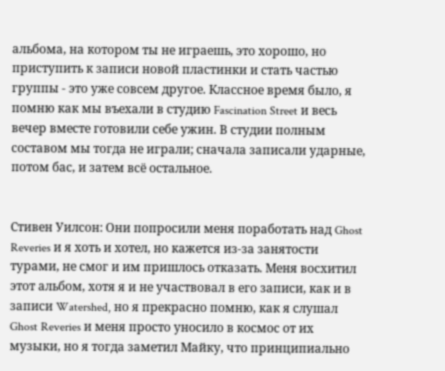альбома, на котором ты не играешь, это хорошо, но приступить к записи новой пластинки и стать частью группы - это уже совсем другое. Классное время было, я помню как мы въехали в студию Fascination Street и весь вечер вместе готовили себе ужин. В студии полным составом мы тогда не играли; сначала записали ударные, потом бас, и затем всё остальное.


Стивен Уилсон: Они попросили меня поработать над Ghost Reveries и я хоть и хотел, но кажется из-за занятости турами, не смог и им пришлось отказать. Меня восхитил этот альбом, хотя я и не участвовал в его записи, как и в записи Watershed, но я прекрасно помню, как я слушал Ghost Reveries и меня просто уносило в космос от их музыки, но я тогда заметил Майку, что принципиально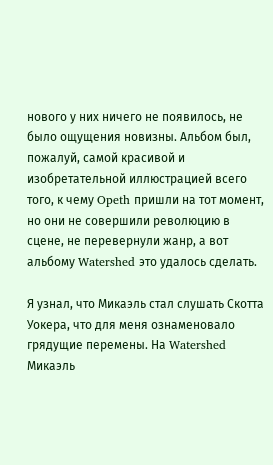нового у них ничего не появилось, не было ощущения новизны. Альбом был, пожалуй, самой красивой и изобретательной иллюстрацией всего того, к чему Opeth пришли на тот момент, но они не совершили революцию в сцене, не перевернули жанр, а вот альбому Watershed это удалось сделать.

Я узнал, что Микаэль стал слушать Скотта Уокера, что для меня ознаменовало грядущие перемены. На Watershed Микаэль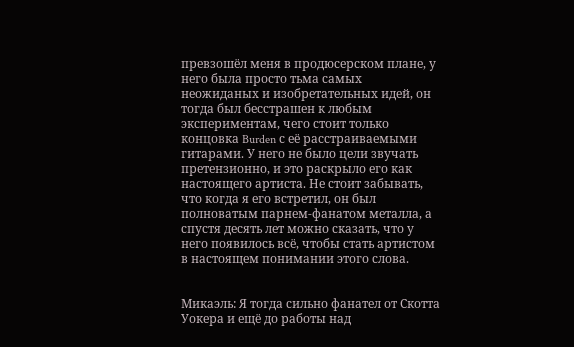превзошёл меня в продюсерском плане, у него была просто тьма самых неожиданых и изобретательных идей, он тогда был бесстрашен к любым экспериментам, чего стоит только концовка Burden с её расстраиваемыми гитарами. У него не было цели звучать претензионно, и это раскрыло его как настоящего артиста. Не стоит забывать, что когда я его встретил, он был полноватым парнем-фанатом металла, а спустя десять лет можно сказать, что у него появилось всё, чтобы стать артистом в настоящем понимании этого слова.


Микаэль: Я тогда сильно фанател от Скотта Уокера и ещё до работы над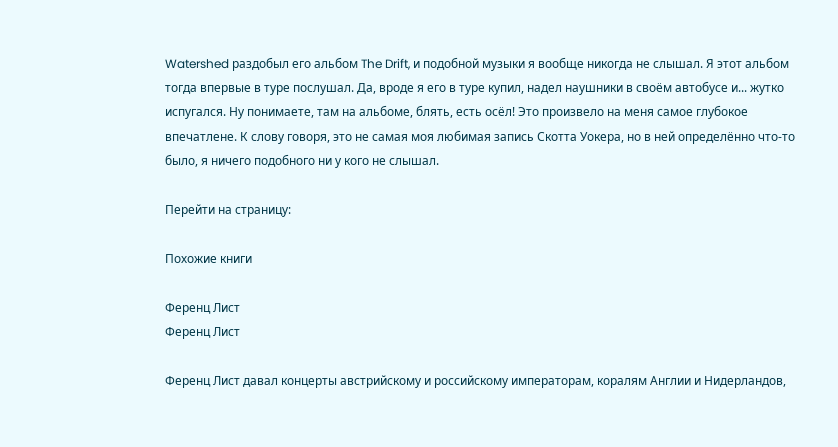Watershed раздобыл его альбом The Drift, и подобной музыки я вообще никогда не слышал. Я этот альбом тогда впервые в туре послушал. Да, вроде я его в туре купил, надел наушники в своём автобусе и... жутко испугался. Ну понимаете, там на альбоме, блять, есть осёл! Это произвело на меня самое глубокое впечатлене. К слову говоря, это не самая моя любимая запись Скотта Уокера, но в ней определённо что-то было, я ничего подобного ни у кого не слышал.

Перейти на страницу:

Похожие книги

Ференц Лист
Ференц Лист

Ференц Лист давал концерты австрийскому и российскому императорам, коралям Англии и Нидерландов,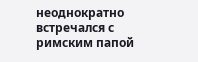неоднократно встречался с римским папой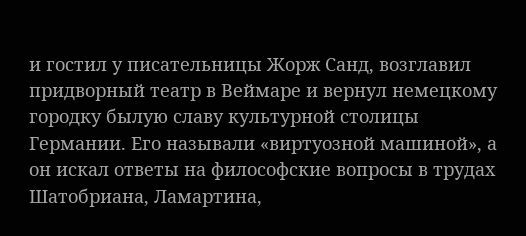и гостил у писательницы Жорж Санд, возглавил придворный театр в Веймаре и вернул немецкому городку былую славу культурной столицы Германии. Его называли «виртуозной машиной», а он искал ответы на философские вопросы в трудах Шатобриана, Ламартина,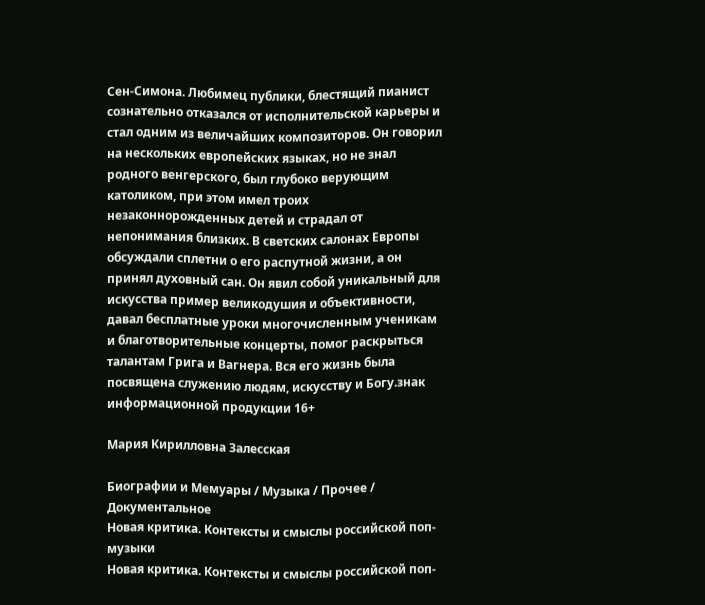Сен-Симона. Любимец публики, блестящий пианист сознательно отказался от исполнительской карьеры и стал одним из величайших композиторов. Он говорил на нескольких европейских языках, но не знал родного венгерского, был глубоко верующим католиком, при этом имел троих незаконнорожденных детей и страдал от непонимания близких. В светских салонах Европы обсуждали сплетни о его распутной жизни, а он принял духовный сан. Он явил собой уникальный для искусства пример великодушия и объективности, давал бесплатные уроки многочисленным ученикам и благотворительные концерты, помог раскрыться талантам Грига и Вагнера. Вся его жизнь была посвящена служению людям, искусству и Богу.знак информационной продукции 16+

Мария Кирилловна Залесская

Биографии и Мемуары / Музыка / Прочее / Документальное
Новая критика. Контексты и смыслы российской поп-музыки
Новая критика. Контексты и смыслы российской поп-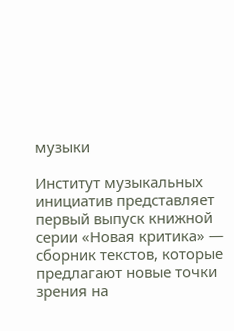музыки

Институт музыкальных инициатив представляет первый выпуск книжной серии «Новая критика» — сборник текстов, которые предлагают новые точки зрения на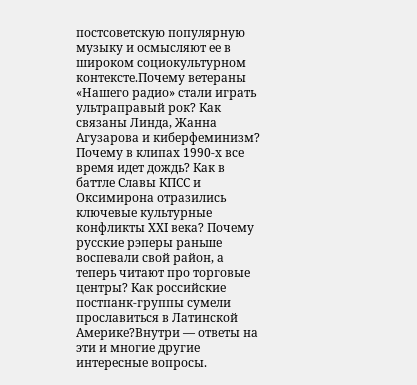постсоветскую популярную музыку и осмысляют ее в широком социокультурном контексте.Почему ветераны «Нашего радио» стали играть ультраправый рок? Как связаны Линда, Жанна Агузарова и киберфеминизм? Почему в клипах 1990-х все время идет дождь? Как в баттле Славы КПСС и Оксимирона отразились ключевые культурные конфликты ХХI века? Почему русские рэперы раньше воспевали свой район, а теперь читают про торговые центры? Как российские постпанк-группы сумели прославиться в Латинской Америке?Внутри — ответы на эти и многие другие интересные вопросы.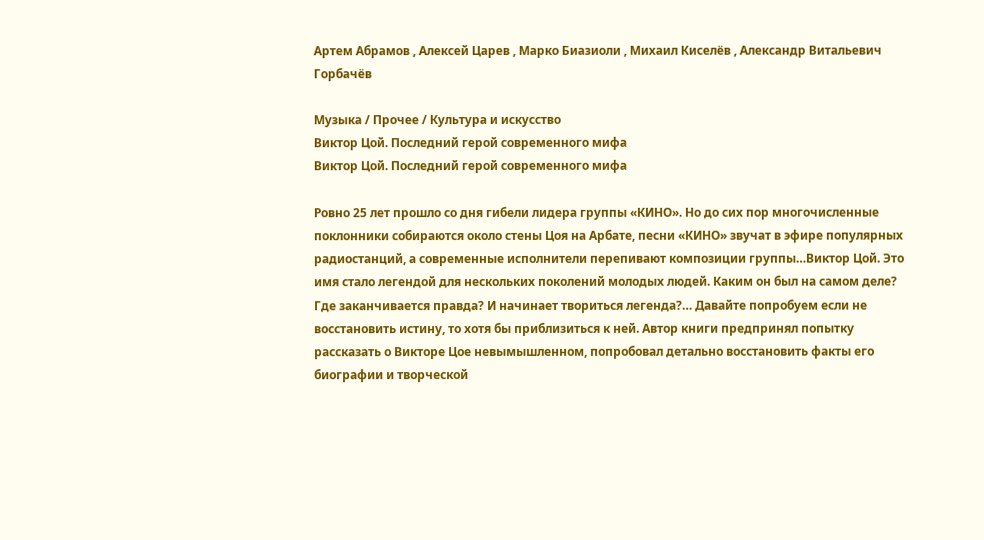Артем Абрамов , Алексей Царев , Марко Биазиоли , Михаил Киселёв , Александр Витальевич Горбачёв

Музыка / Прочее / Культура и искусство
Виктор Цой. Последний герой современного мифа
Виктор Цой. Последний герой современного мифа

Ровно 25 лет прошло со дня гибели лидера группы «КИНО». Но до сих пор многочисленные поклонники собираются около стены Цоя на Арбате, песни «КИНО» звучат в эфире популярных радиостанций, а современные исполнители перепивают композиции группы…Виктор Цой. Это имя стало легендой для нескольких поколений молодых людей. Каким он был на самом деле? Где заканчивается правда? И начинает твориться легенда?… Давайте попробуем если не восстановить истину, то хотя бы приблизиться к ней. Автор книги предпринял попытку рассказать о Викторе Цое невымышленном, попробовал детально восстановить факты его биографии и творческой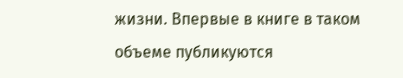жизни. Впервые в книге в таком объеме публикуются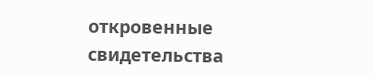откровенные свидетельства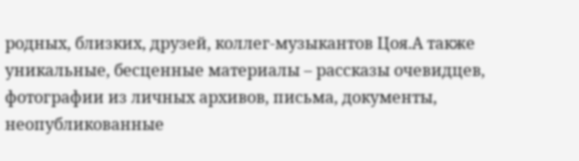родных, близких, друзей, коллег-музыкантов Цоя.А также уникальные, бесценные материалы – рассказы очевидцев, фотографии из личных архивов, письма, документы, неопубликованные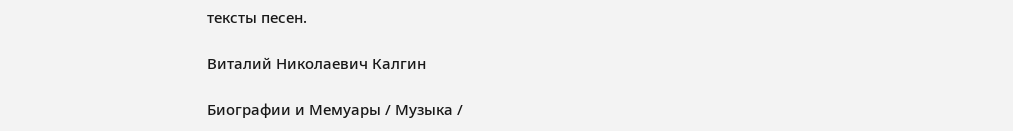тексты песен.

Виталий Николаевич Калгин

Биографии и Мемуары / Музыка /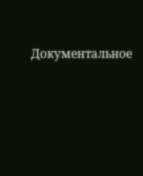Документальное